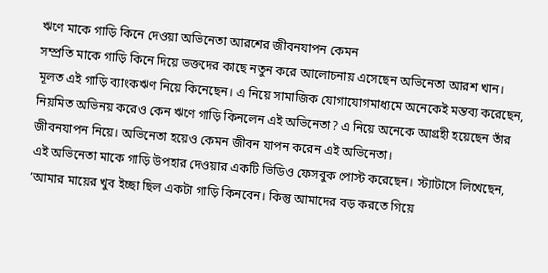ঋণে মাকে গাড়ি কিনে দেওয়া অভিনেতা আরশের জীবনযাপন কেমন
সম্প্রতি মাকে গাড়ি কিনে দিয়ে ভক্তদের কাছে নতুন করে আলোচনায় এসেছেন অভিনেতা আরশ খান। মূলত এই গাড়ি ব্যাংকঋণ নিয়ে কিনেছেন। এ নিয়ে সামাজিক যোগাযোগমাধ্যমে অনেকেই মন্তব্য করেছেন, নিয়মিত অভিনয় করেও কেন ঋণে গাড়ি কিনলেন এই অভিনেতা? এ নিয়ে অনেকে আগ্রহী হয়েছেন তাঁর জীবনযাপন নিয়ে। অভিনেতা হয়েও কেমন জীবন যাপন করেন এই অভিনেতা।
এই অভিনেতা মাকে গাড়ি উপহার দেওয়ার একটি ভিডিও ফেসবুক পোস্ট করেছেন। স্ট্যাটাসে লিখেছেন, ‘আমার মায়ের খুব ইচ্ছা ছিল একটা গাড়ি কিনবেন। কিন্তু আমাদের বড় করতে গিয়ে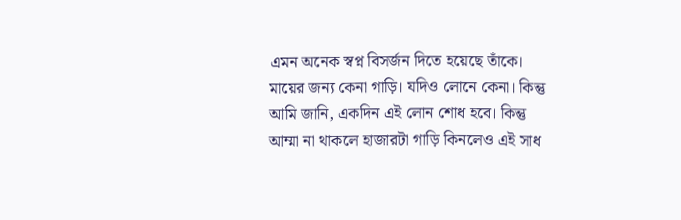এমন অনেক স্বপ্ন বিসর্জন দিতে হয়েছে তাঁকে। মায়ের জন্য কেনা গাড়ি। যদিও লোনে কেনা। কিন্তু আমি জানি, একদিন এই লোন শোধ হবে। কিন্তু আম্মা না থাকলে হাজারটা গাড়ি কিনলেও এই সাধ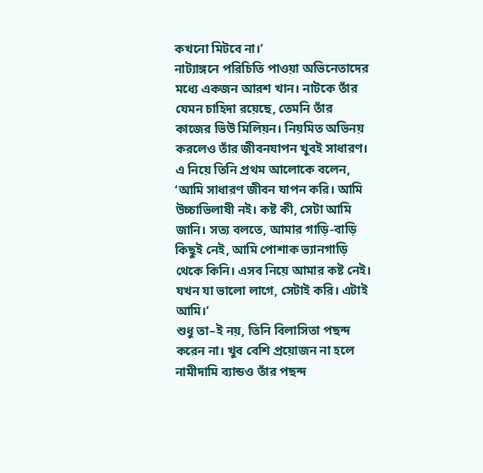কখনো মিটবে না।’
নাট্যাঙ্গনে পরিচিতি পাওয়া অভিনেতাদের মধ্যে একজন আরশ খান। নাটকে তাঁর যেমন চাহিদা রয়েছে, তেমনি তাঁর কাজের ভিউ মিলিয়ন। নিয়মিত অভিনয় করলেও তাঁর জীবনযাপন খুবই সাধারণ। এ নিয়ে তিনি প্রথম আলোকে বলেন, ‘আমি সাধারণ জীবন যাপন করি। আমি উচ্চাভিলাষী নই। কষ্ট কী, সেটা আমি জানি। সত্য বলতে, আমার গাড়ি-বাড়ি কিছুই নেই, আমি পোশাক ভ্যানগাড়ি থেকে কিনি। এসব নিয়ে আমার কষ্ট নেই। যখন যা ভালো লাগে, সেটাই করি। এটাই আমি।’
শুধু তা–ই নয়, তিনি বিলাসিতা পছন্দ করেন না। খুব বেশি প্রয়োজন না হলে নামীদামি ব্যান্ডও তাঁর পছন্দ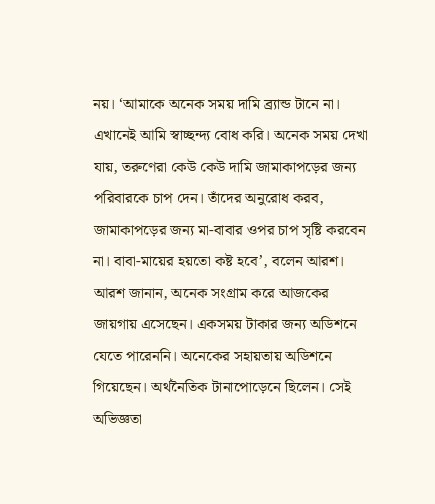নয়। ‘আমাকে অনেক সময় দামি ব্র্যান্ড টানে না। এখানেই আমি স্বাচ্ছন্দ্য বোধ করি। অনেক সময় দেখা যায়, তরুণেরা কেউ কেউ দামি জামাকাপড়ের জন্য পরিবারকে চাপ দেন। তাঁদের অনুরোধ করব, জামাকাপড়ের জন্য মা-বাবার ওপর চাপ সৃষ্টি করবেন না। বাবা-মায়ের হয়তো কষ্ট হবে’, বলেন আরশ।
আরশ জানান, অনেক সংগ্রাম করে আজকের জায়গায় এসেছেন। একসময় টাকার জন্য অডিশনে যেতে পারেননি। অনেকের সহায়তায় অডিশনে গিয়েছেন। অর্থনৈতিক টানাপোড়েনে ছিলেন। সেই অভিজ্ঞতা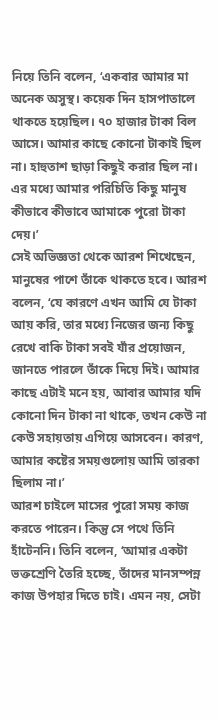নিয়ে তিনি বলেন, ‘একবার আমার মা অনেক অসুস্থ। কয়েক দিন হাসপাতালে থাকতে হয়েছিল। ৭০ হাজার টাকা বিল আসে। আমার কাছে কোনো টাকাই ছিল না। হাহুতাশ ছাড়া কিছুই করার ছিল না। এর মধ্যে আমার পরিচিতি কিছু মানুষ কীভাবে কীভাবে আমাকে পুরো টাকা দেয়।’
সেই অভিজ্ঞতা থেকে আরশ শিখেছেন, মানুষের পাশে তাঁকে থাকতে হবে। আরশ বলেন, ‘যে কারণে এখন আমি যে টাকা আয় করি, তার মধ্যে নিজের জন্য কিছু রেখে বাকি টাকা সবই যাঁর প্রয়োজন, জানতে পারলে তাঁকে দিয়ে দিই। আমার কাছে এটাই মনে হয়, আবার আমার যদি কোনো দিন টাকা না থাকে, তখন কেউ না কেউ সহায়তায় এগিয়ে আসবেন। কারণ, আমার কষ্টের সময়গুলোয় আমি তারকা ছিলাম না।’
আরশ চাইলে মাসের পুরো সময় কাজ করতে পারেন। কিন্তু সে পথে তিনি হাঁটেননি। তিনি বলেন, ‘আমার একটা ভক্তশ্রেণি তৈরি হচ্ছে, তাঁদের মানসম্পন্ন কাজ উপহার দিতে চাই। এমন নয়, সেটা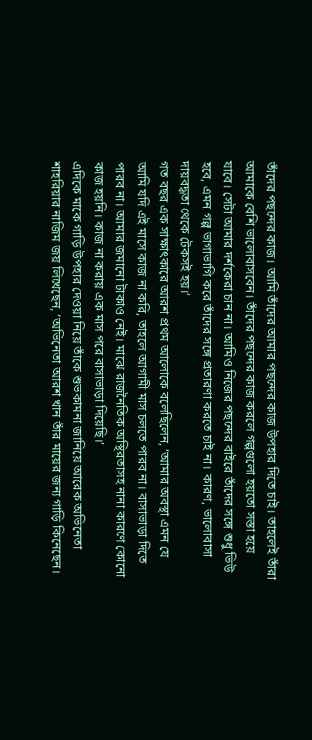তাঁদের পছন্দের কাজ। আমি তাঁদের আমার পছন্দের কাজ উপহার দিতে চাই। তাহলেই তাঁরা আমাকে বেশি ভালোবাসবেন। তাঁদের পছন্দের কাজ করলে গল্পগুলো হয়তো সস্তা হয়ে যাবে। সেটা আমার দর্শকেরা চান না। আমিও নিজের পছন্দের বাইরে তাঁদের সঙ্গে শুধু ভিউ হবে, এমন গল্প ভাগাভাগি করে তাঁদের সঙ্গে প্রতারণা করতে চাই না। কারণ, ভালোবাসা দায়বদ্ধতা থেকে টেকসই হয়।’
গত বছর এক সাক্ষাৎকারে আরশ প্রথম আলোকে বলেছিলেন, ‘আমার অবস্থা এমন যে আমি যদি এই মাসে কাজ না করি, তাহলে আগামী মাস চলতে পারব না। বাসাভাড়া দিতে পারব না। আমার জমানো টাকাও নেই। মাঝে রাজনৈতিক অস্থিরতাসহ নানা কারণে কোনো কাজ হয়নি। কাজ না করায় এক মাস পরে বাসাভাড়া দিয়েছি।’
এদিকে মাকে গাড়ি উপহার দেওয়া নিয়ে তাঁকে শুভকামনা জানিয়ে আরেক অভিনেতা শাহরিয়ার নাজিম জয় লিখেছেন, ‘অভিনেতা আরশ খান তাঁর মায়ের জন্য গাড়ি কিনেছেন।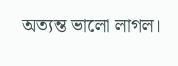অত্যন্ত ভালো লাগল।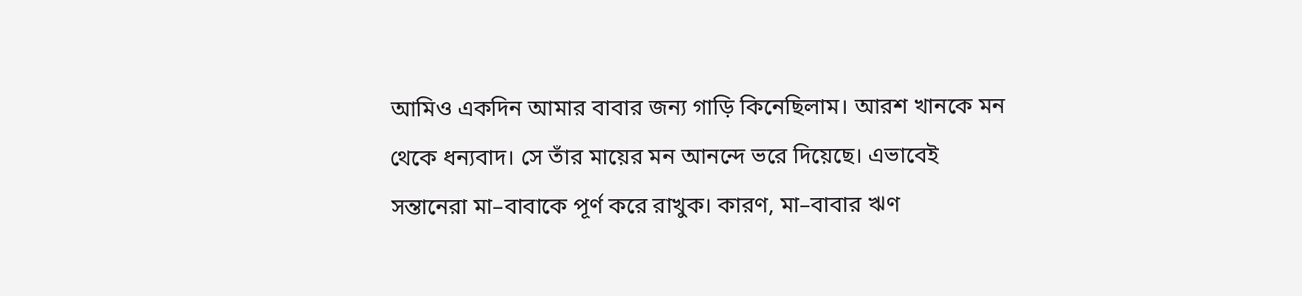আমিও একদিন আমার বাবার জন্য গাড়ি কিনেছিলাম। আরশ খানকে মন থেকে ধন্যবাদ। সে তাঁর মায়ের মন আনন্দে ভরে দিয়েছে। এভাবেই সন্তানেরা মা–বাবাকে পূর্ণ করে রাখুক। কারণ, মা–বাবার ঋণ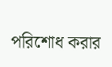পরিশোধ করার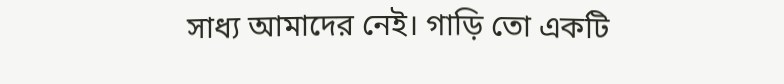সাধ্য আমাদের নেই। গাড়ি তো একটি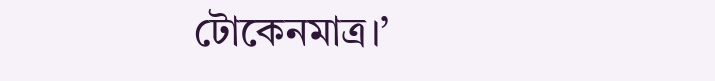টোকেনমাত্র।’